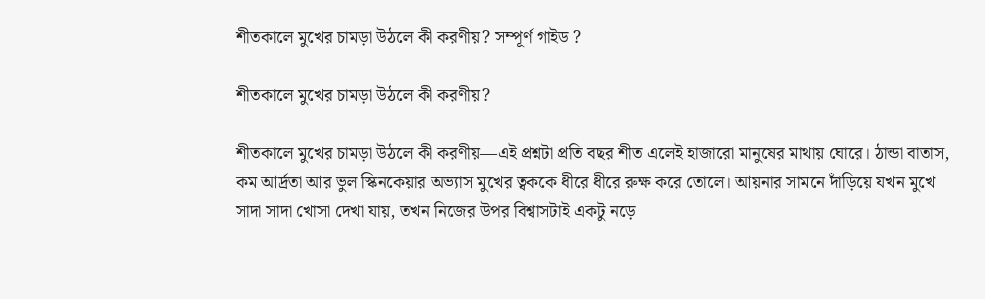শীতকালে মুখের চামড়া উঠলে কী করণীয়? সম্পূর্ণ গাইড ?

শীতকালে মুখের চামড়া উঠলে কী করণীয়?

শীতকালে মুখের চামড়া উঠলে কী করণীয়—এই প্রশ্নটা প্রতি বছর শীত এলেই হাজারো মানুষের মাথায় ঘোরে। ঠান্ডা বাতাস, কম আর্দ্রতা আর ভুল স্কিনকেয়ার অভ্যাস মুখের ত্বককে ধীরে ধীরে রুক্ষ করে তোলে। আয়নার সামনে দাঁড়িয়ে যখন মুখে সাদা সাদা খোসা দেখা যায়, তখন নিজের উপর বিশ্বাসটাই একটু নড়ে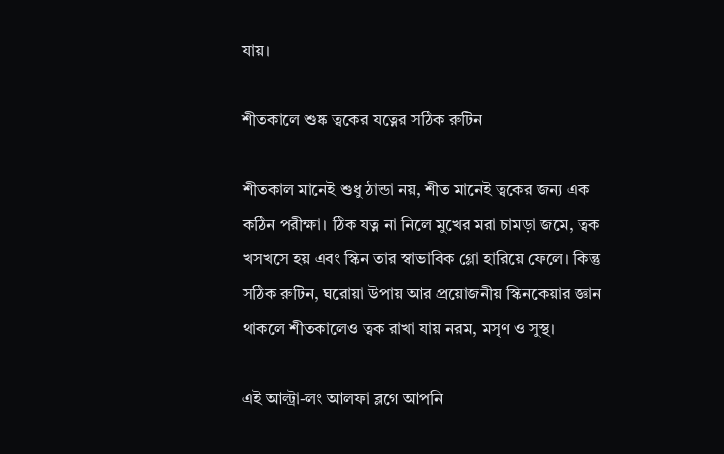যায়।

শীতকালে শুষ্ক ত্বকের যত্নের সঠিক রুটিন

শীতকাল মানেই শুধু ঠান্ডা নয়, শীত মানেই ত্বকের জন্য এক কঠিন পরীক্ষা। ঠিক যত্ন না নিলে মুখের মরা চামড়া জমে, ত্বক খসখসে হয় এবং স্কিন তার স্বাভাবিক গ্লো হারিয়ে ফেলে। কিন্তু সঠিক রুটিন, ঘরোয়া উপায় আর প্রয়োজনীয় স্কিনকেয়ার জ্ঞান থাকলে শীতকালেও ত্বক রাখা যায় নরম, মসৃণ ও সুস্থ।

এই আল্ট্রা-লং আলফা ব্লগে আপনি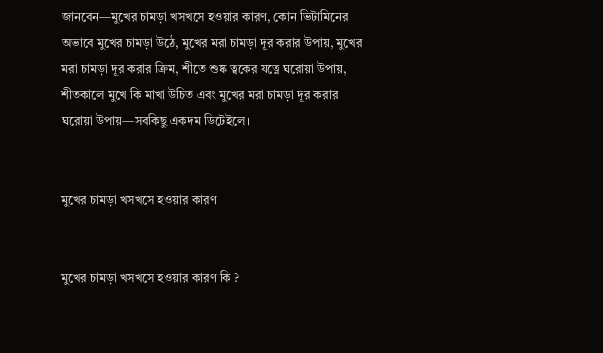জানবেন—মুখের চামড়া খসখসে হওয়ার কারণ, কোন ভিটামিনের অভাবে মুখের চামড়া উঠে, মুখের মরা চামড়া দূর করার উপায়, মুখের মরা চামড়া দূর করার ক্রিম, শীতে শুষ্ক ত্বকের যত্নে ঘরোয়া উপায়, শীতকালে মুখে কি মাখা উচিত এবং মুখের মরা চামড়া দূর করার ঘরোয়া উপায়—সবকিছু একদম ডিটেইলে।


মুখের চামড়া খসখসে হওয়ার কারণ


মুখের চামড়া খসখসে হওয়ার কারণ কি ?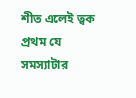শীত এলেই ত্বক প্রথম যে সমস্যাটার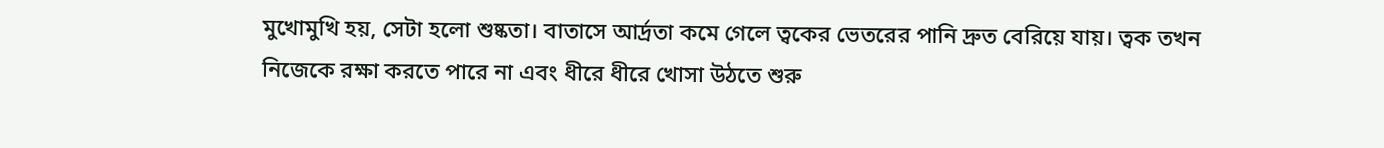মুখোমুখি হয়, সেটা হলো শুষ্কতা। বাতাসে আর্দ্রতা কমে গেলে ত্বকের ভেতরের পানি দ্রুত বেরিয়ে যায়। ত্বক তখন নিজেকে রক্ষা করতে পারে না এবং ধীরে ধীরে খোসা উঠতে শুরু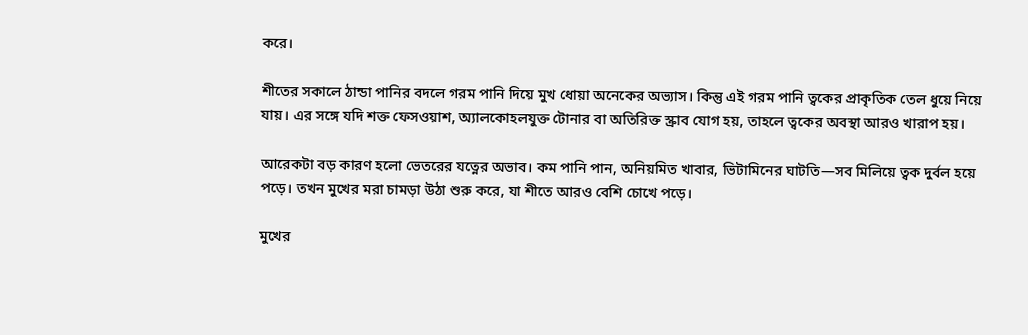করে।

শীতের সকালে ঠান্ডা পানির বদলে গরম পানি দিয়ে মুখ ধোয়া অনেকের অভ্যাস। কিন্তু এই গরম পানি ত্বকের প্রাকৃতিক তেল ধুয়ে নিয়ে যায়। এর সঙ্গে যদি শক্ত ফেসওয়াশ, অ্যালকোহলযুক্ত টোনার বা অতিরিক্ত স্ক্রাব যোগ হয়, তাহলে ত্বকের অবস্থা আরও খারাপ হয়।

আরেকটা বড় কারণ হলো ভেতরের যত্নের অভাব। কম পানি পান, অনিয়মিত খাবার, ভিটামিনের ঘাটতি—সব মিলিয়ে ত্বক দুর্বল হয়ে পড়ে। তখন মুখের মরা চামড়া উঠা শুরু করে, যা শীতে আরও বেশি চোখে পড়ে।

মুখের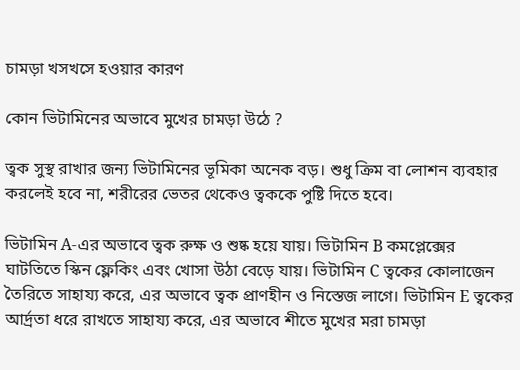চামড়া খসখসে হওয়ার কারণ

কোন ভিটামিনের অভাবে মুখের চামড়া উঠে ?

ত্বক সুস্থ রাখার জন্য ভিটামিনের ভূমিকা অনেক বড়। শুধু ক্রিম বা লোশন ব্যবহার করলেই হবে না, শরীরের ভেতর থেকেও ত্বককে পুষ্টি দিতে হবে।

ভিটামিন A-এর অভাবে ত্বক রুক্ষ ও শুষ্ক হয়ে যায়। ভিটামিন B কমপ্লেক্সের ঘাটতিতে স্কিন ফ্লেকিং এবং খোসা উঠা বেড়ে যায়। ভিটামিন C ত্বকের কোলাজেন তৈরিতে সাহায্য করে, এর অভাবে ত্বক প্রাণহীন ও নিস্তেজ লাগে। ভিটামিন E ত্বকের আর্দ্রতা ধরে রাখতে সাহায্য করে, এর অভাবে শীতে মুখের মরা চামড়া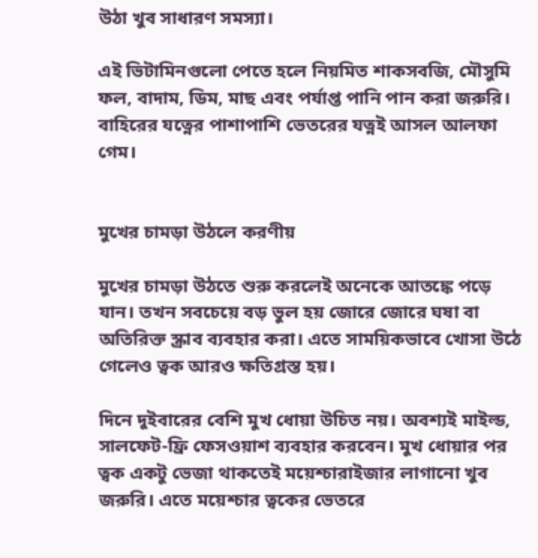উঠা খুব সাধারণ সমস্যা।

এই ভিটামিনগুলো পেতে হলে নিয়মিত শাকসবজি, মৌসুমি ফল, বাদাম, ডিম, মাছ এবং পর্যাপ্ত পানি পান করা জরুরি। বাহিরের যত্নের পাশাপাশি ভেতরের যত্নই আসল আলফা গেম।


মুখের চামড়া উঠলে করণীয়

মুখের চামড়া উঠতে শুরু করলেই অনেকে আতঙ্কে পড়ে যান। তখন সবচেয়ে বড় ভুল হয় জোরে জোরে ঘষা বা অতিরিক্ত স্ক্রাব ব্যবহার করা। এতে সাময়িকভাবে খোসা উঠে গেলেও ত্বক আরও ক্ষতিগ্রস্ত হয়।

দিনে দুইবারের বেশি মুখ ধোয়া উচিত নয়। অবশ্যই মাইল্ড, সালফেট-ফ্রি ফেসওয়াশ ব্যবহার করবেন। মুখ ধোয়ার পর ত্বক একটু ভেজা থাকতেই ময়েশ্চারাইজার লাগানো খুব জরুরি। এতে ময়েশ্চার ত্বকের ভেতরে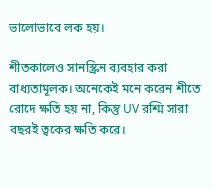ভালোভাবে লক হয়।

শীতকালেও সানস্ক্রিন ব্যবহার করা বাধ্যতামূলক। অনেকেই মনে করেন শীতে রোদে ক্ষতি হয় না, কিন্তু UV রশ্মি সারা বছরই ত্বকের ক্ষতি করে।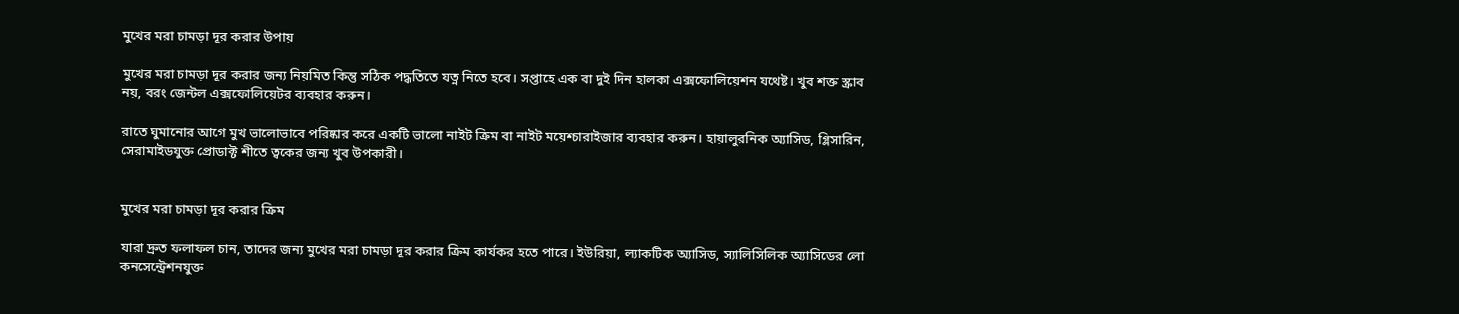মুখের মরা চামড়া দূর করার উপায়

মুখের মরা চামড়া দূর করার জন্য নিয়মিত কিন্তু সঠিক পদ্ধতিতে যত্ন নিতে হবে। সপ্তাহে এক বা দুই দিন হালকা এক্সফোলিয়েশন যথেষ্ট। খুব শক্ত স্ক্রাব নয়, বরং জেন্টল এক্সফোলিয়েটর ব্যবহার করুন।

রাতে ঘুমানোর আগে মুখ ভালোভাবে পরিষ্কার করে একটি ভালো নাইট ক্রিম বা নাইট ময়েশ্চারাইজার ব্যবহার করুন। হায়ালুরনিক অ্যাসিড, গ্লিসারিন, সেরামাইডযুক্ত প্রোডাক্ট শীতে ত্বকের জন্য খুব উপকারী।


মুখের মরা চামড়া দূর করার ক্রিম

যারা দ্রুত ফলাফল চান, তাদের জন্য মুখের মরা চামড়া দূর করার ক্রিম কার্যকর হতে পারে। ইউরিয়া, ল্যাকটিক অ্যাসিড, স্যালিসিলিক অ্যাসিডের লো কনসেন্ট্রেশনযুক্ত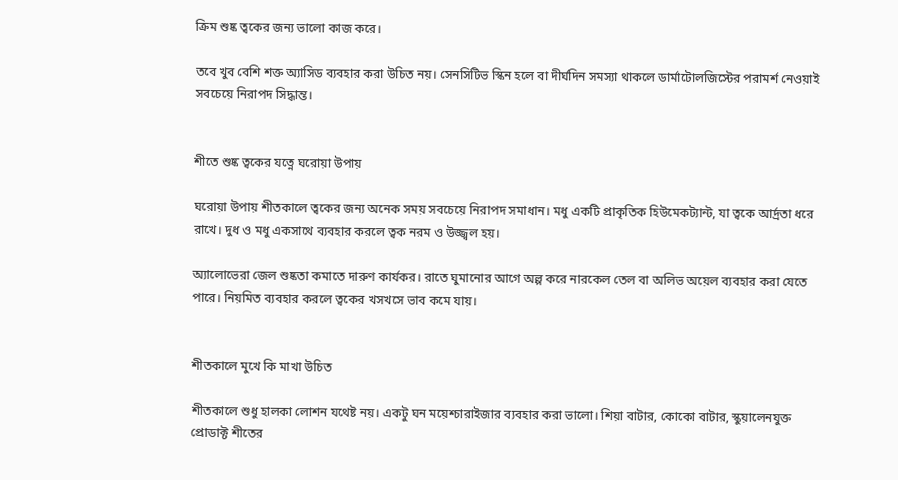ক্রিম শুষ্ক ত্বকের জন্য ভালো কাজ করে।

তবে খুব বেশি শক্ত অ্যাসিড ব্যবহার করা উচিত নয়। সেনসিটিভ স্কিন হলে বা দীর্ঘদিন সমস্যা থাকলে ডার্মাটোলজিস্টের পরামর্শ নেওয়াই সবচেয়ে নিরাপদ সিদ্ধান্ত।


শীতে শুষ্ক ত্বকের যত্নে ঘরোয়া উপায়

ঘরোয়া উপায় শীতকালে ত্বকের জন্য অনেক সময় সবচেয়ে নিরাপদ সমাধান। মধু একটি প্রাকৃতিক হিউমেকট্যান্ট, যা ত্বকে আর্দ্রতা ধরে রাখে। দুধ ও মধু একসাথে ব্যবহার করলে ত্বক নরম ও উজ্জ্বল হয়।

অ্যালোভেরা জেল শুষ্কতা কমাতে দারুণ কার্যকর। রাতে ঘুমানোর আগে অল্প করে নারকেল তেল বা অলিভ অয়েল ব্যবহার করা যেতে পারে। নিয়মিত ব্যবহার করলে ত্বকের খসখসে ভাব কমে যায়।


শীতকালে মুখে কি মাখা উচিত

শীতকালে শুধু হালকা লোশন যথেষ্ট নয়। একটু ঘন ময়েশ্চারাইজার ব্যবহার করা ভালো। শিয়া বাটার, কোকো বাটার, স্কুয়ালেনযুক্ত প্রোডাক্ট শীতের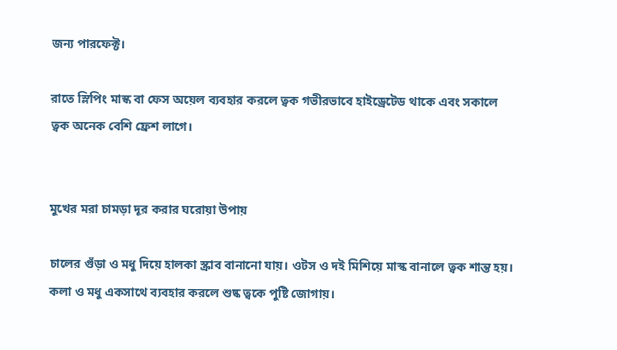জন্য পারফেক্ট।

রাতে স্লিপিং মাস্ক বা ফেস অয়েল ব্যবহার করলে ত্বক গভীরভাবে হাইড্রেটেড থাকে এবং সকালে ত্বক অনেক বেশি ফ্রেশ লাগে।


মুখের মরা চামড়া দূর করার ঘরোয়া উপায়

চালের গুঁড়া ও মধু দিয়ে হালকা স্ক্রাব বানানো যায়। ওটস ও দই মিশিয়ে মাস্ক বানালে ত্বক শান্ত হয়। কলা ও মধু একসাথে ব্যবহার করলে শুষ্ক ত্বকে পুষ্টি জোগায়।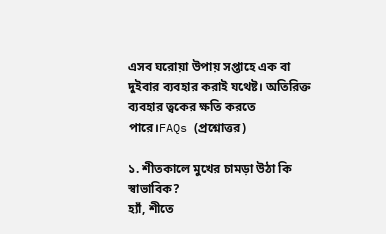এসব ঘরোয়া উপায় সপ্তাহে এক বা দুইবার ব্যবহার করাই যথেষ্ট। অতিরিক্ত ব্যবহার ত্বকের ক্ষতি করতে পারে।FAQs (প্রশ্নোত্তর)

১. শীতকালে মুখের চামড়া উঠা কি স্বাভাবিক?
হ্যাঁ, শীতে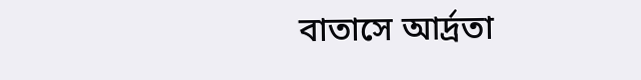বাতাসে আর্দ্রতা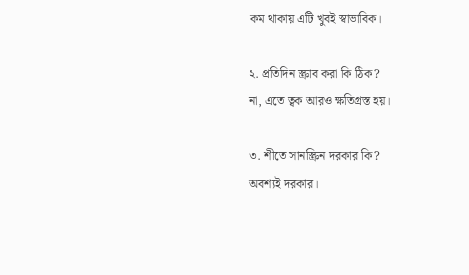কম থাকায় এটি খুবই স্বাভাবিক।

২. প্রতিদিন স্ক্রাব করা কি ঠিক?
না, এতে ত্বক আরও ক্ষতিগ্রস্ত হয়।

৩. শীতে সানস্ক্রিন দরকার কি?
অবশ্যই দরকার।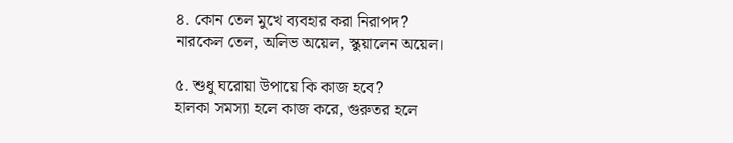৪. কোন তেল মুখে ব্যবহার করা নিরাপদ?
নারকেল তেল, অলিভ অয়েল, স্কুয়ালেন অয়েল।

৫. শুধু ঘরোয়া উপায়ে কি কাজ হবে?
হালকা সমস্যা হলে কাজ করে, গুরুতর হলে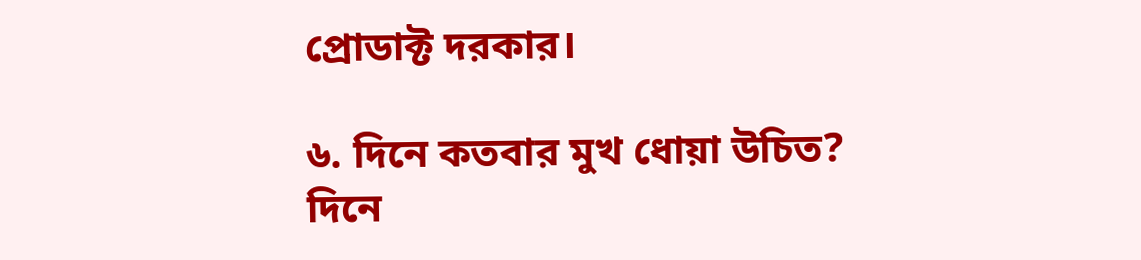প্রোডাক্ট দরকার।

৬. দিনে কতবার মুখ ধোয়া উচিত?
দিনে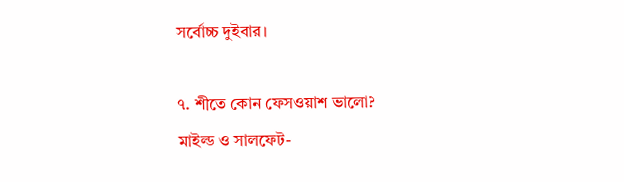সর্বোচ্চ দুইবার।

৭. শীতে কোন ফেসওয়াশ ভালো?
মাইল্ড ও সালফেট-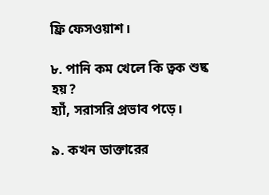ফ্রি ফেসওয়াশ।

৮. পানি কম খেলে কি ত্বক শুষ্ক হয়?
হ্যাঁ, সরাসরি প্রভাব পড়ে।

৯. কখন ডাক্তারের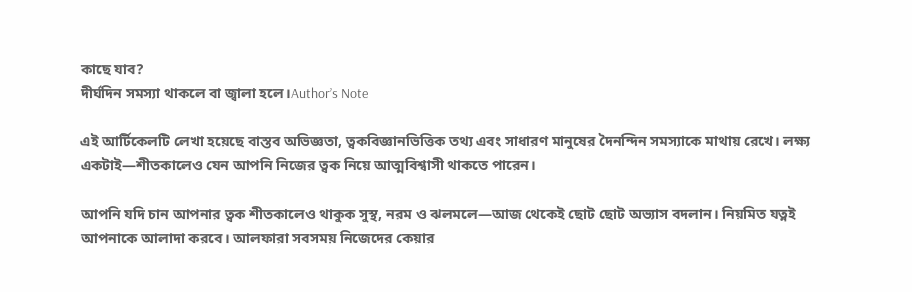কাছে যাব?
দীর্ঘদিন সমস্যা থাকলে বা জ্বালা হলে।Author’s Note

এই আর্টিকেলটি লেখা হয়েছে বাস্তব অভিজ্ঞতা, ত্বকবিজ্ঞানভিত্তিক তথ্য এবং সাধারণ মানুষের দৈনন্দিন সমস্যাকে মাথায় রেখে। লক্ষ্য একটাই—শীতকালেও যেন আপনি নিজের ত্বক নিয়ে আত্মবিশ্বাসী থাকতে পারেন।

আপনি যদি চান আপনার ত্বক শীতকালেও থাকুক সুস্থ, নরম ও ঝলমলে—আজ থেকেই ছোট ছোট অভ্যাস বদলান। নিয়মিত যত্নই আপনাকে আলাদা করবে। আলফারা সবসময় নিজেদের কেয়ার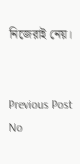নিজেরাই নেয়।


Previous Post
No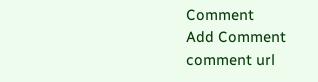Comment
Add Comment
comment url